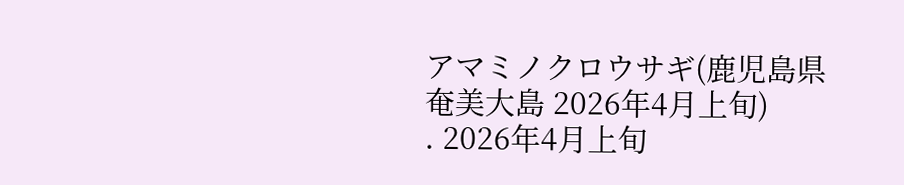アマミノクロウサギ(鹿児島県 奄美大島 2026年4月上旬)
. 2026年4月上旬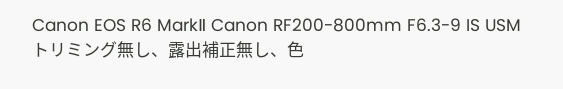Canon EOS R6 MarkⅡ Canon RF200-800mm F6.3-9 IS USM トリミング無し、露出補正無し、色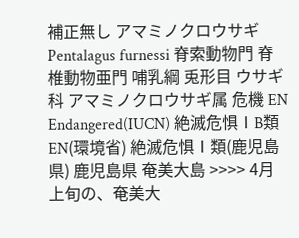補正無し アマミノクロウサギ Pentalagus furnessi 脊索動物門 脊椎動物亜門 哺乳綱 兎形目 ウサギ科 アマミノクロウサギ属 危機 EN Endangered(IUCN) 絶滅危惧ⅠB類 EN(環境省) 絶滅危惧Ⅰ類(鹿児島県) 鹿児島県 奄美大島 >>>> 4月上旬の、奄美大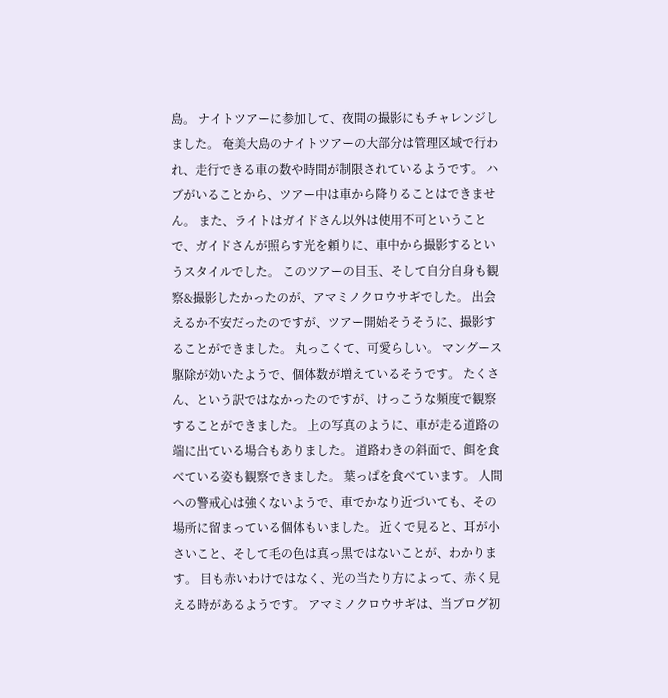島。 ナイトツアーに参加して、夜間の撮影にもチャレンジしました。 奄美大島のナイトツアーの大部分は管理区域で行われ、走行できる車の数や時間が制限されているようです。 ハブがいることから、ツアー中は車から降りることはできません。 また、ライトはガイドさん以外は使用不可ということで、ガイドさんが照らす光を頼りに、車中から撮影するというスタイルでした。 このツアーの目玉、そして自分自身も観察&撮影したかったのが、アマミノクロウサギでした。 出会えるか不安だったのですが、ツアー開始そうそうに、撮影することができました。 丸っこくて、可愛らしい。 マングース駆除が効いたようで、個体数が増えているそうです。 たくさん、という訳ではなかったのですが、けっこうな頻度で観察することができました。 上の写真のように、車が走る道路の端に出ている場合もありました。 道路わきの斜面で、餌を食べている姿も観察できました。 葉っぱを食べています。 人間への警戒心は強くないようで、車でかなり近づいても、その場所に留まっている個体もいました。 近くで見ると、耳が小さいこと、そして毛の色は真っ黒ではないことが、わかります。 目も赤いわけではなく、光の当たり方によって、赤く見える時があるようです。 アマミノクロウサギは、当ブログ初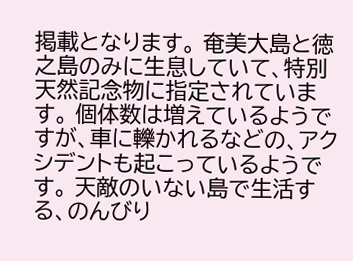掲載となります。 奄美大島と徳之島のみに生息していて、特別天然記念物に指定されています。 個体数は増えているようですが、車に轢かれるなどの、アクシデントも起こっているようです。 天敵のいない島で生活する、のんびり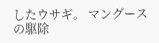したウサギ。 マングースの駆除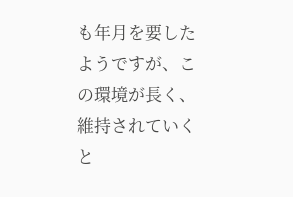も年月を要したようですが、この環境が長く、維持されていくと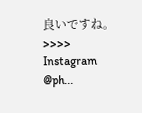良いですね。 >>>> Instagram @ph...